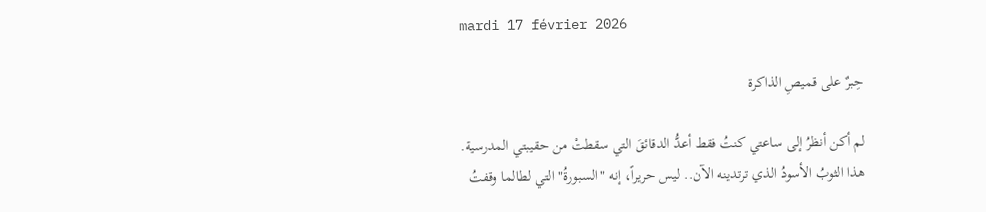mardi 17 février 2026

حِبرٌ على قميصِ الذاكرة

لم أكن أنظرُ إلى ساعتي كنتُ فقط أعدُّ الدقائقَ التي سقطتْ من حقيبتي المدرسية. هذا الثوبُ الأسودُ الذي ترتدينه الآن.. ليس حريراً، إنه "السبورةُ" التي لطالما وقفتُ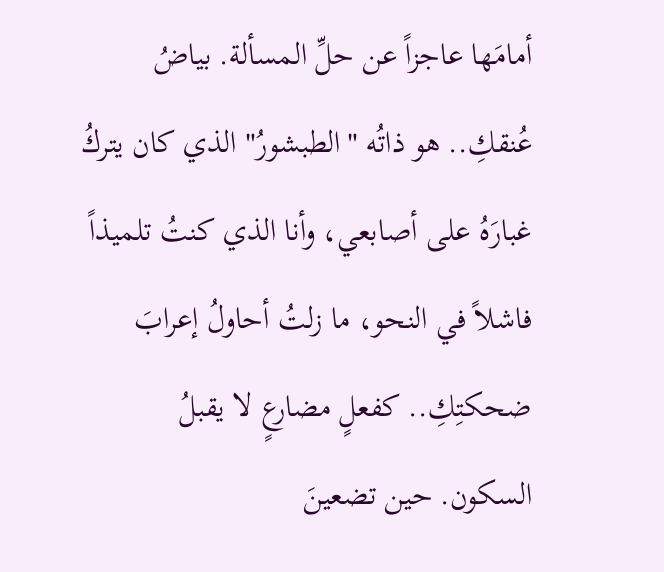أمامَها عاجزاً عن حلِّ المسألة. بياضُ عُنقكِ.. هو ذاتُه "الطبشورُ" الذي كان يتركُ غبارَهُ على أصابعي، وأنا الذي كنتُ تلميذاً فاشلاً في النحو، ما زلتُ أحاولُ إعرابَ ضحكتِكِ.. كفعلٍ مضارعٍ لا يقبلُ السكون. حين تضعينَ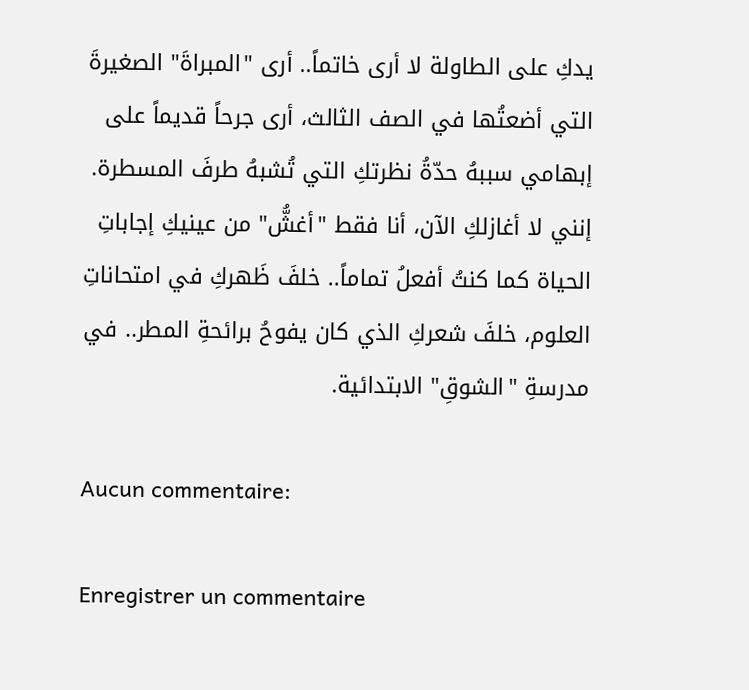يدكِ على الطاولة لا أرى خاتماً.. أرى "المبراةَ" الصغيرةَ التي أضعتُها في الصف الثالث، أرى جرحاً قديماً على إبهامي سببهُ حدّةُ نظرتكِ التي تُشبهُ طرفَ المسطرة. إنني لا أغازلكِ الآن، أنا فقط "أغشُّ" من عينيكِ إجاباتِ الحياة كما كنتُ أفعلُ تماماً.. خلفَ ظَهركِ في امتحاناتِ العلوم، خلفَ شعركِ الذي كان يفوحُ برائحةِ المطر.. في مدرسةِ "الشوقِ" الابتدائية.

Aucun commentaire:

Enregistrer un commentaire